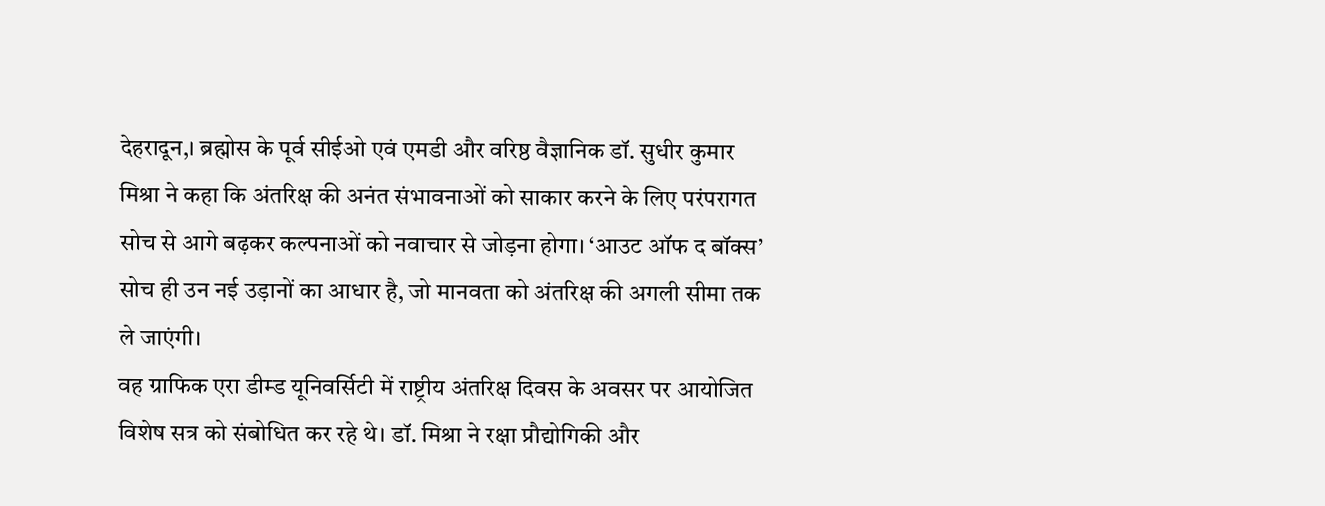देहरादून,। ब्रह्मोस के पूर्व सीईओ एवं एमडी और वरिष्ठ वैज्ञानिक डॉ. सुधीर कुमार मिश्रा ने कहा कि अंतरिक्ष की अनंत संभावनाओं को साकार करने के लिए परंपरागत सोच से आगे बढ़कर कल्पनाओं को नवाचार से जोड़ना होगा। ‘आउट ऑफ द बॉक्स’ सोच ही उन नई उड़ानों का आधार है, जो मानवता को अंतरिक्ष की अगली सीमा तक ले जाएंगी।
वह ग्राफिक एरा डीम्ड यूनिवर्सिटी में राष्ट्रीय अंतरिक्ष दिवस के अवसर पर आयोजित विशेष सत्र को संबोधित कर रहे थे। डॉ. मिश्रा ने रक्षा प्रौद्योगिकी और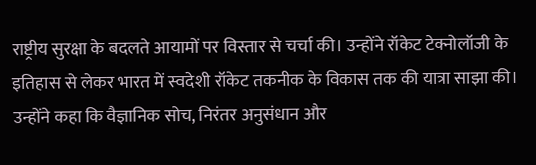राष्ट्रीय सुरक्षा के बदलते आयामों पर विस्तार से चर्चा की। उन्होंने रॉकेट टेक्नोलॉजी के इतिहास से लेकर भारत में स्वदेशी रॉकेट तकनीक के विकास तक की यात्रा साझा की।
उन्होंने कहा कि वैज्ञानिक सोच, निरंतर अनुसंधान और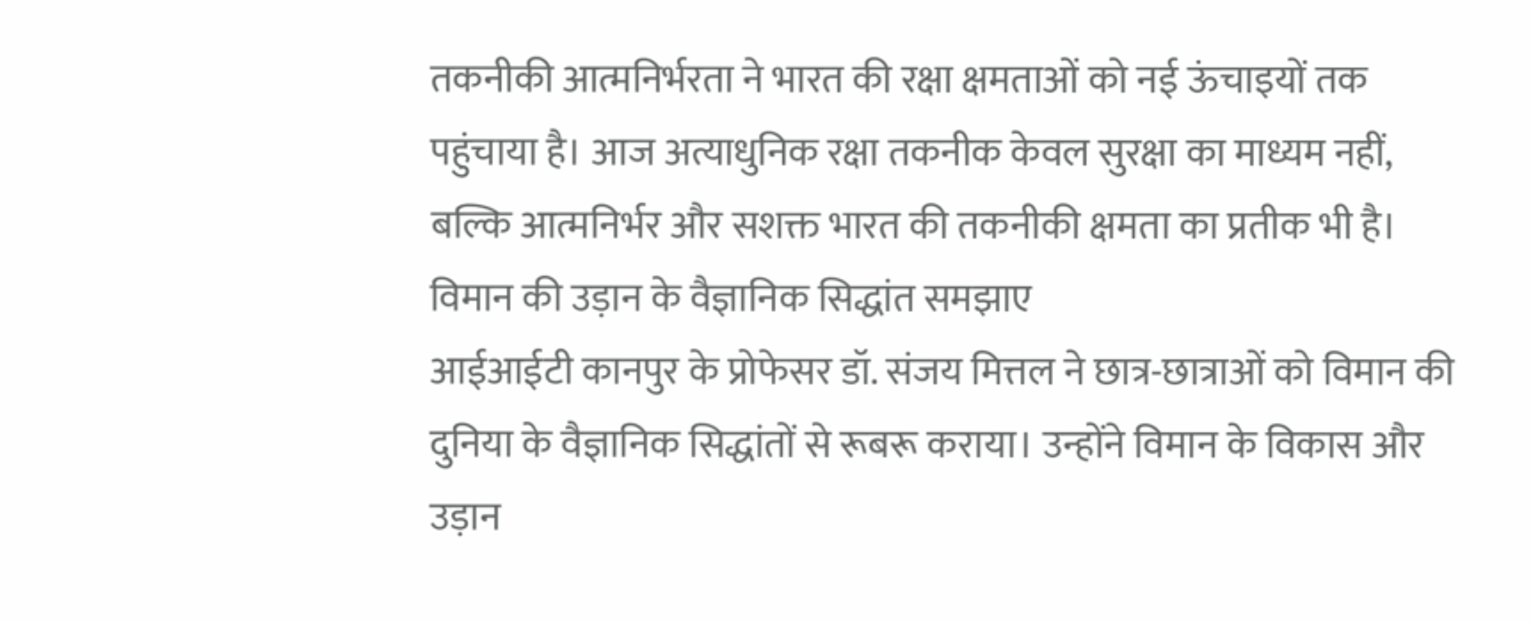तकनीकी आत्मनिर्भरता ने भारत की रक्षा क्षमताओं को नई ऊंचाइयों तक पहुंचाया है। आज अत्याधुनिक रक्षा तकनीक केवल सुरक्षा का माध्यम नहीं, बल्कि आत्मनिर्भर और सशक्त भारत की तकनीकी क्षमता का प्रतीक भी है।
विमान की उड़ान के वैज्ञानिक सिद्धांत समझाए
आईआईटी कानपुर के प्रोफेसर डॉ. संजय मित्तल ने छात्र-छात्राओं को विमान की दुनिया के वैज्ञानिक सिद्धांतों से रूबरू कराया। उन्होंने विमान के विकास और उड़ान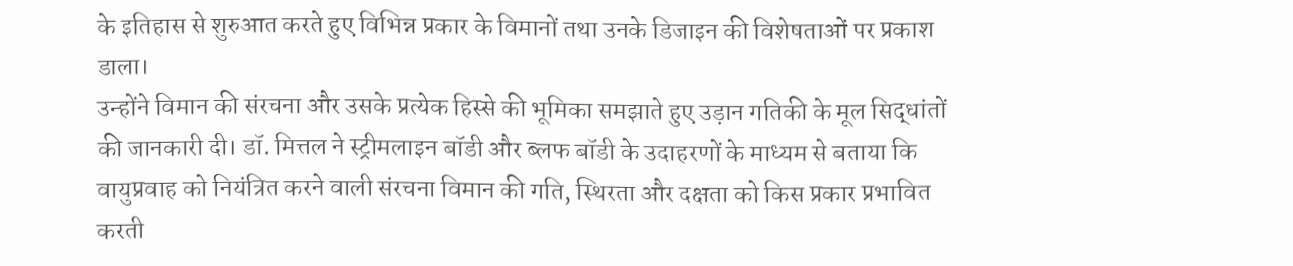के इतिहास से शुरुआत करते हुए विभिन्न प्रकार के विमानों तथा उनके डिजाइन की विशेषताओं पर प्रकाश डाला।
उन्होंने विमान की संरचना और उसके प्रत्येक हिस्से की भूमिका समझाते हुए उड़ान गतिकी के मूल सिद्धांतों की जानकारी दी। डॉ. मित्तल ने स्ट्रीमलाइन बॉडी और ब्लफ बॉडी के उदाहरणों के माध्यम से बताया कि वायुप्रवाह को नियंत्रित करने वाली संरचना विमान की गति, स्थिरता और दक्षता को किस प्रकार प्रभावित करती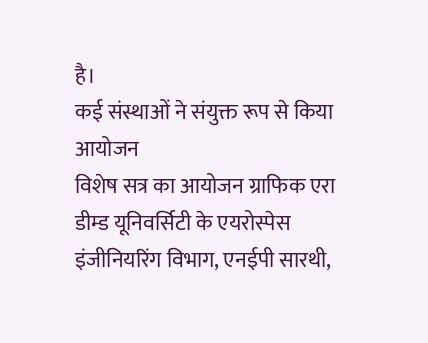है।
कई संस्थाओं ने संयुक्त रूप से किया आयोजन
विशेष सत्र का आयोजन ग्राफिक एरा डीम्ड यूनिवर्सिटी के एयरोस्पेस इंजीनियरिंग विभाग, एनईपी सारथी,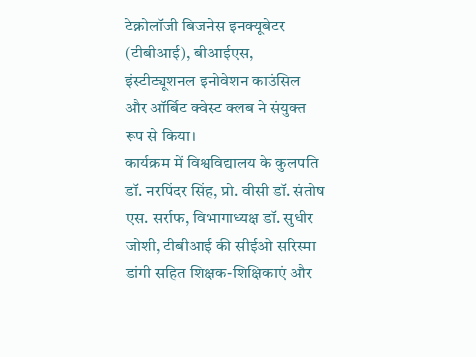टेक्नोलॉजी बिजनेस इनक्यूबेटर (टीबीआई), बीआईएस, इंस्टीट्यूशनल इनोवेशन काउंसिल और ऑर्बिट क्वेस्ट क्लब ने संयुक्त रूप से किया।
कार्यक्रम में विश्वविद्यालय के कुलपति डॉ. नरपिंदर सिंह, प्रो. वीसी डॉ. संतोष एस. सर्राफ, विभागाध्यक्ष डॉ. सुधीर जोशी, टीबीआई की सीईओ सरिस्मा डांगी सहित शिक्षक-शिक्षिकाएं और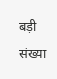बड़ी संख्या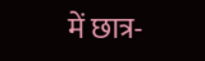में छात्र-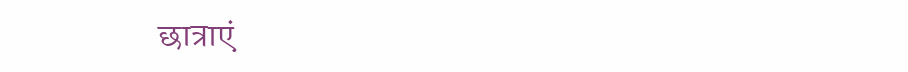छात्राएं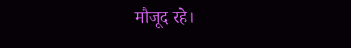मौजूद रहे।